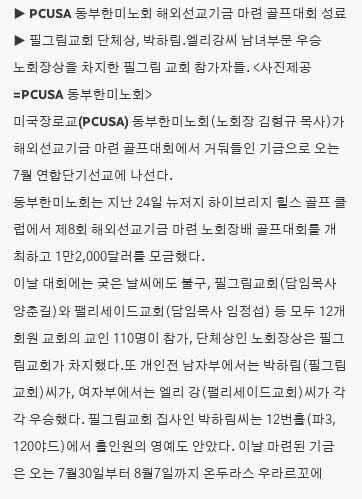▶ PCUSA 동부한미노회 해외선교기금 마련 골프대회 성료
▶ 필그림교회 단체상, 박하림.엘리강씨 남녀부문 우승
노회장상을 차지한 필그림 교회 참가자들. <사진제공=PCUSA 동부한미노회>
미국장로교(PCUSA) 동부한미노회(노회장 김형규 목사)가 해외선교기금 마련 골프대회에서 거둬들인 기금으로 오는 7월 연합단기선교에 나선다.
동부한미노회는 지난 24일 뉴저지 하이브리지 힐스 골프 클럽에서 제8회 해외선교기금 마련 노회장배 골프대회를 개최하고 1만2,000달러를 모금했다.
이날 대회에는 궂은 날씨에도 불구, 필그림교회(담임목사 양춘길)와 팰리세이드교회(담임목사 임정섭) 등 모두 12개 회원 교회의 교인 110명이 참가, 단체상인 노회장상은 필그림교회가 차지했다.또 개인전 남자부에서는 박하림(필그림교회)씨가, 여자부에서는 엘리 강(팰리세이드교회)씨가 각각 우승했다. 필그림교회 집사인 박하림씨는 12번홀(파3, 120야드)에서 홀인원의 영예도 안았다. 이날 마련된 기금은 오는 7월30일부터 8월7일까지 온두라스 우라르꼬에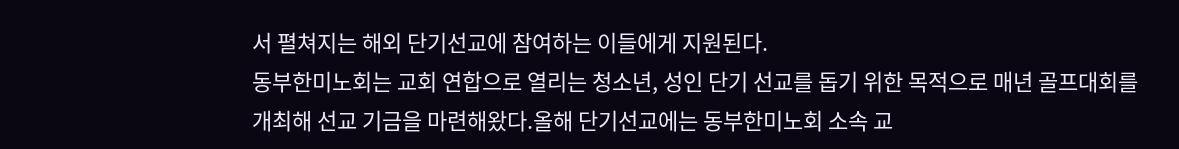서 펼쳐지는 해외 단기선교에 참여하는 이들에게 지원된다.
동부한미노회는 교회 연합으로 열리는 청소년, 성인 단기 선교를 돕기 위한 목적으로 매년 골프대회를 개최해 선교 기금을 마련해왔다.올해 단기선교에는 동부한미노회 소속 교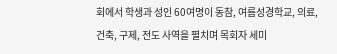회에서 학생과 성인 60여명이 동참, 여름성경학교, 의료, 건축, 구제, 전도 사역을 펼치며 목회자 세미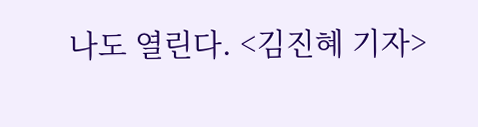나도 열린다. <김진혜 기자>